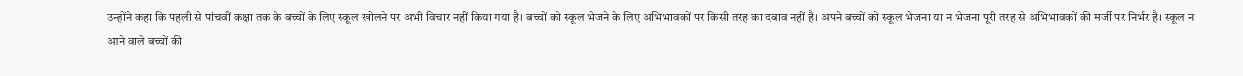उन्होंने कहा कि पहली से पांचवीं कक्षा तक के बच्चों के लिए स्कूल खोलने पर अभी विचार नहीं किया गया है। बच्चों को स्कूल भेजने के लिए अभिभावकों पर किसी तरह का दबाव नहीं है। अपने बच्चों को स्कूल भेजना या न भेजना पूरी तरह से अभिभावकों की मर्जी पर निर्भर है। स्कूल न आने वाले बच्चों की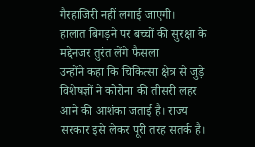गैरहाजिरी नहीं लगाई जाएगी।
हालात बिगड़ने पर बच्चों की सुरक्षा के मद्देनजर तुरंत लेंगे फैसला
उन्होंने कहा कि चिकित्सा क्षेत्र से जुड़े विशेषज्ञों ने कोरोना की तीसरी लहर आने की आशंका जताई है। राज्य सरकार इसे लेकर पूरी तरह सतर्क है।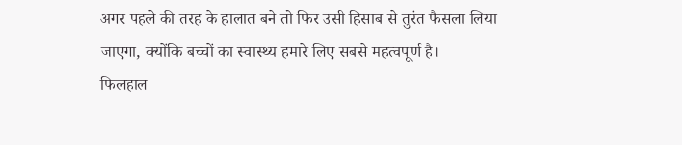अगर पहले की तरह के हालात बने तो फिर उसी हिसाब से तुरंत फैसला लिया जाएगा, क्योंकि बच्चों का स्वास्थ्य हमारे लिए सबसे महत्वपूर्ण है।
फिलहाल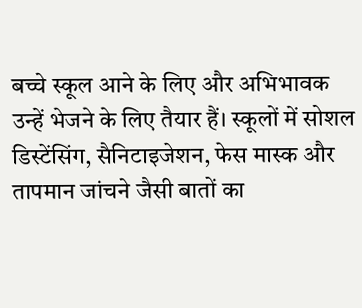बच्चे स्कूल आने के लिए और अभिभावक उन्हें भेजने के लिए तैयार हैं। स्कूलों में सोशल डिस्टेंसिंग, सैनिटाइजेशन, फेस मास्क और तापमान जांचने जैसी बातों का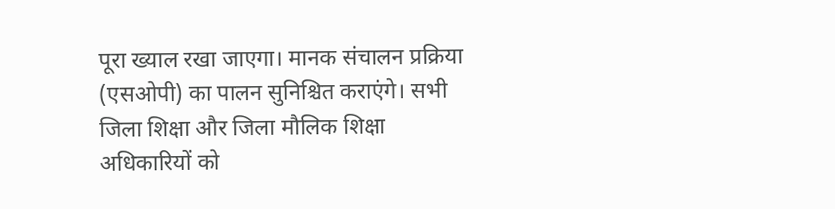पूरा ख्याल रखा जाएगा। मानक संचालन प्रक्रिया (एसओपी) का पालन सुनिश्चित कराएंगे। सभी जिला शिक्षा और जिला मौलिक शिक्षा अधिकारियों को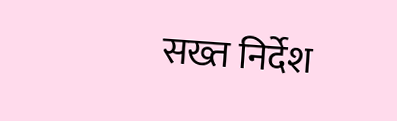सख्त निर्देश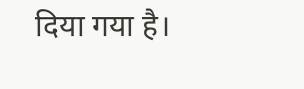दिया गया है।